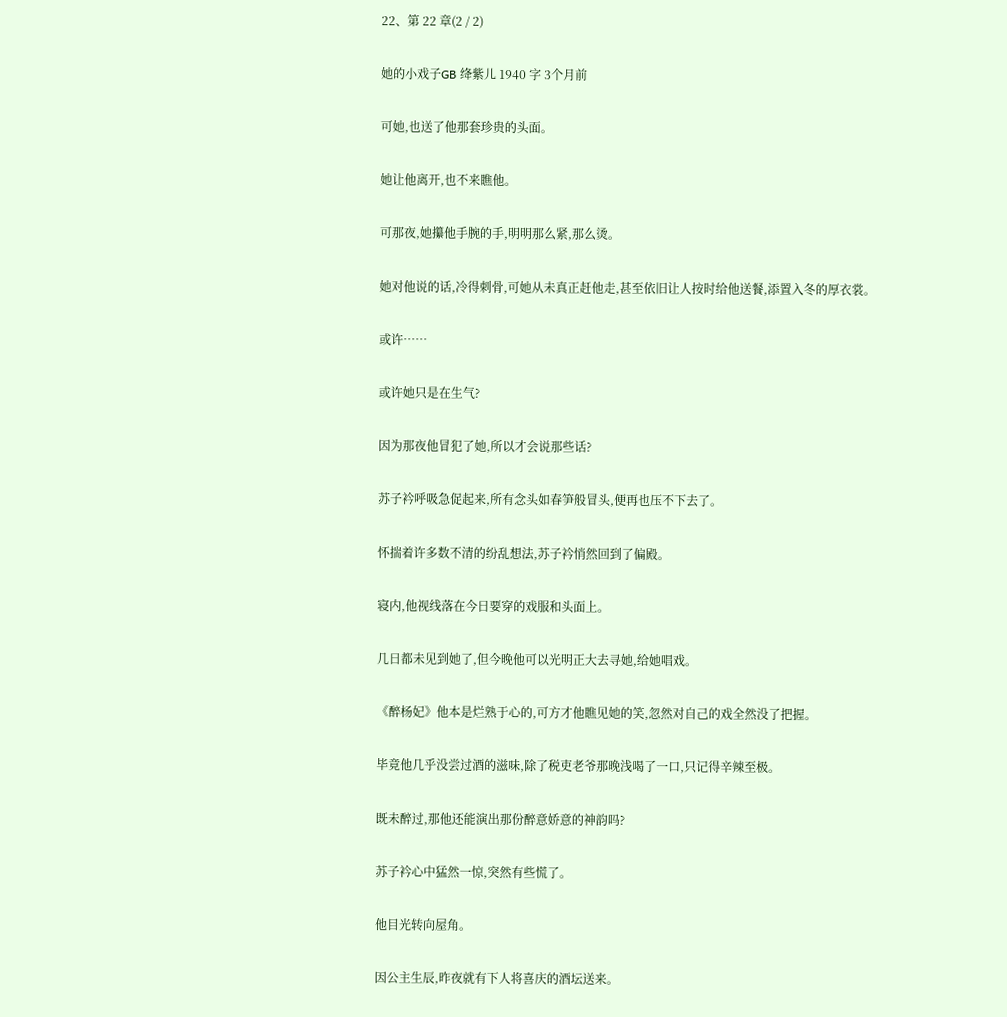22、第 22 章(2 / 2)

她的小戏子GB 绛紫儿 1940 字 3个月前

可她,也送了他那套珍贵的头面。

她让他离开,也不来瞧他。

可那夜,她攥他手腕的手,明明那么紧,那么烫。

她对他说的话,冷得刺骨,可她从未真正赶他走,甚至依旧让人按时给他送餐,添置入冬的厚衣裳。

或许……

或许她只是在生气?

因为那夜他冒犯了她,所以才会说那些话?

苏子衿呼吸急促起来,所有念头如春笋般冒头,便再也压不下去了。

怀揣着许多数不清的纷乱想法,苏子衿悄然回到了偏殿。

寝内,他视线落在今日要穿的戏服和头面上。

几日都未见到她了,但今晚他可以光明正大去寻她,给她唱戏。

《醉杨妃》他本是烂熟于心的,可方才他瞧见她的笑,忽然对自己的戏全然没了把握。

毕竟他几乎没尝过酒的滋味,除了税吏老爷那晚浅喝了一口,只记得辛辣至极。

既未醉过,那他还能演出那份醉意娇意的神韵吗?

苏子衿心中猛然一惊,突然有些慌了。

他目光转向屋角。

因公主生辰,昨夜就有下人将喜庆的酒坛送来。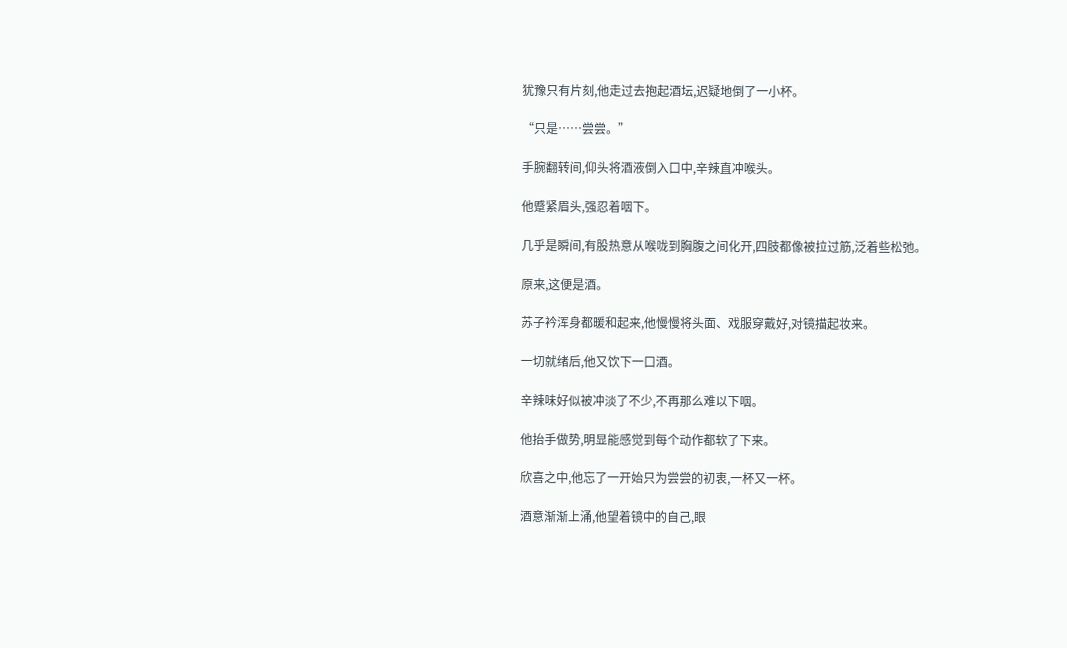犹豫只有片刻,他走过去抱起酒坛,迟疑地倒了一小杯。

“只是……尝尝。”

手腕翻转间,仰头将酒液倒入口中,辛辣直冲喉头。

他蹙紧眉头,强忍着咽下。

几乎是瞬间,有股热意从喉咙到胸腹之间化开,四肢都像被拉过筋,泛着些松弛。

原来,这便是酒。

苏子衿浑身都暖和起来,他慢慢将头面、戏服穿戴好,对镜描起妆来。

一切就绪后,他又饮下一口酒。

辛辣味好似被冲淡了不少,不再那么难以下咽。

他抬手做势,明显能感觉到每个动作都软了下来。

欣喜之中,他忘了一开始只为尝尝的初衷,一杯又一杯。

酒意渐渐上涌,他望着镜中的自己,眼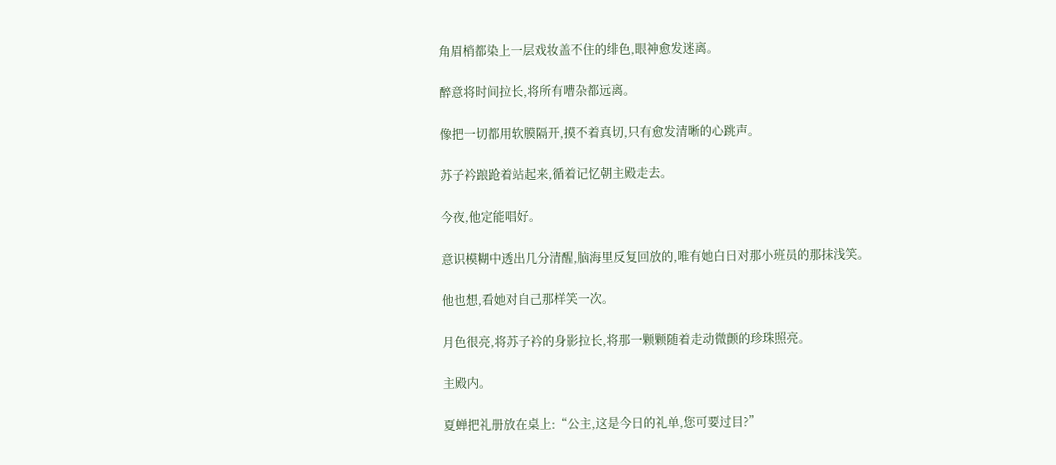角眉梢都染上一层戏妆盖不住的绯色,眼神愈发迷离。

醉意将时间拉长,将所有嘈杂都远离。

像把一切都用软膜隔开,摸不着真切,只有愈发清晰的心跳声。

苏子衿踉跄着站起来,循着记忆朝主殿走去。

今夜,他定能唱好。

意识模糊中透出几分清醒,脑海里反复回放的,唯有她白日对那小班员的那抹浅笑。

他也想,看她对自己那样笑一次。

月色很亮,将苏子衿的身影拉长,将那一颗颗随着走动微颤的珍珠照亮。

主殿内。

夏蝉把礼册放在桌上:“公主,这是今日的礼单,您可要过目?”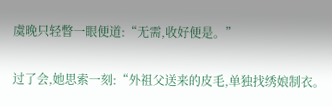虞晚只轻瞥一眼便道:“无需,收好便是。”

过了会,她思索一刻:“外祖父送来的皮毛,单独找绣娘制衣。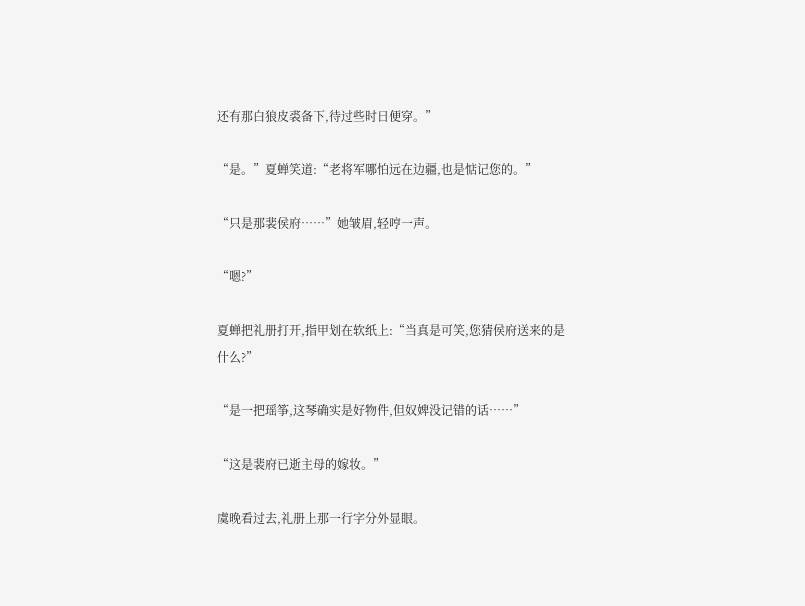还有那白狼皮裘备下,待过些时日便穿。”

“是。”夏蝉笑道:“老将军哪怕远在边疆,也是惦记您的。”

“只是那裴侯府……”她皱眉,轻哼一声。

“嗯?”

夏蝉把礼册打开,指甲划在软纸上:“当真是可笑,您猜侯府送来的是什么?”

“是一把瑶筝,这琴确实是好物件,但奴婢没记错的话……”

“这是裴府已逝主母的嫁妆。”

虞晚看过去,礼册上那一行字分外显眼。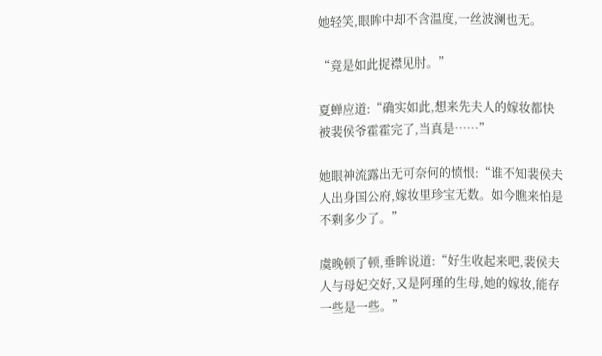她轻笑,眼眸中却不含温度,一丝波澜也无。

“竟是如此捉襟见肘。”

夏蝉应道:“确实如此,想来先夫人的嫁妆都快被裴侯爷霍霍完了,当真是……”

她眼神流露出无可奈何的愤恨:“谁不知裴侯夫人出身国公府,嫁妆里珍宝无数。如今瞧来怕是不剩多少了。”

虞晚顿了顿,垂眸说道:“好生收起来吧,裴侯夫人与母妃交好,又是阿瑾的生母,她的嫁妆,能存一些是一些。”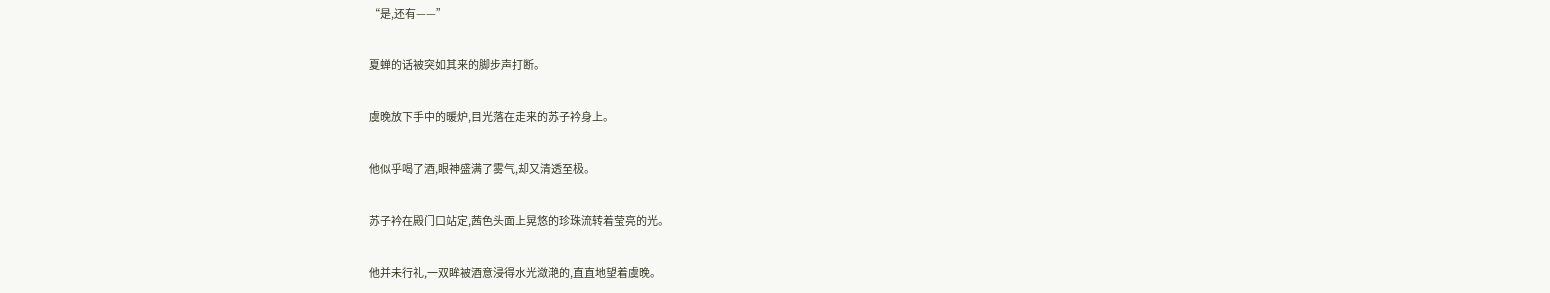“是,还有——”

夏蝉的话被突如其来的脚步声打断。

虞晚放下手中的暖炉,目光落在走来的苏子衿身上。

他似乎喝了酒,眼神盛满了雾气,却又清透至极。

苏子衿在殿门口站定,茜色头面上晃悠的珍珠流转着莹亮的光。

他并未行礼,一双眸被酒意浸得水光潋滟的,直直地望着虞晚。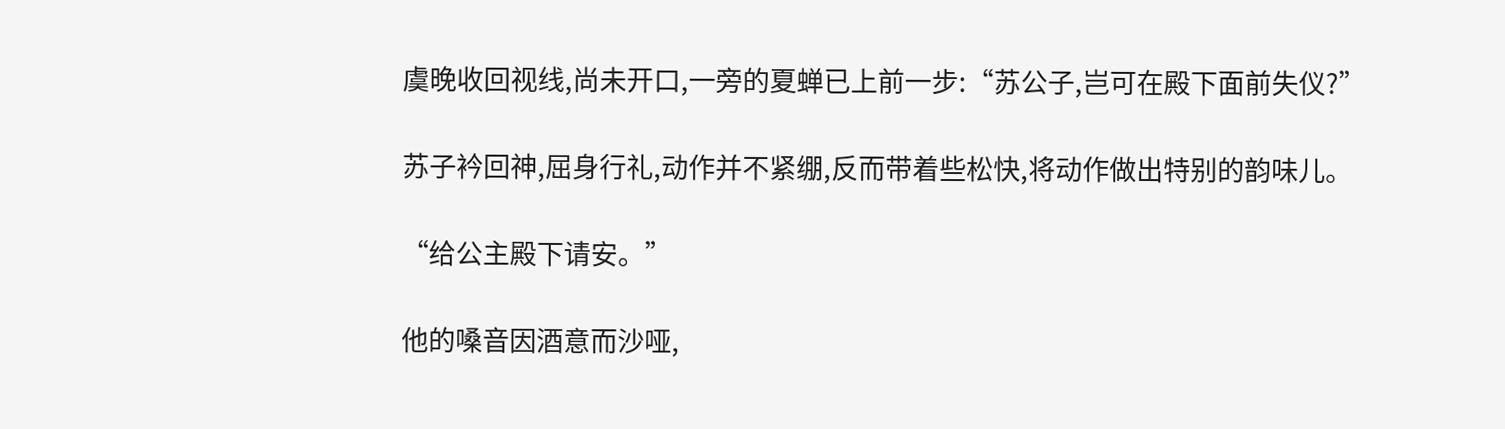虞晚收回视线,尚未开口,一旁的夏蝉已上前一步:“苏公子,岂可在殿下面前失仪?”

苏子衿回神,屈身行礼,动作并不紧绷,反而带着些松快,将动作做出特别的韵味儿。

“给公主殿下请安。”

他的嗓音因酒意而沙哑,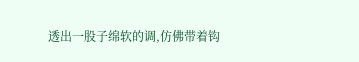透出一股子绵软的调,仿佛带着钩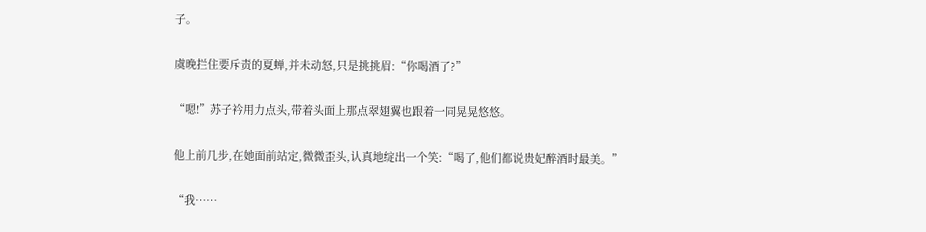子。

虞晚拦住要斥责的夏蝉,并未动怒,只是挑挑眉:“你喝酒了?”

“嗯!”苏子衿用力点头,带着头面上那点翠翅翼也跟着一同晃晃悠悠。

他上前几步,在她面前站定,微微歪头,认真地绽出一个笑:“喝了,他们都说贵妃醉酒时最美。”

“我……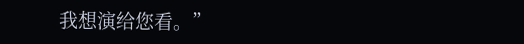我想演给您看。”